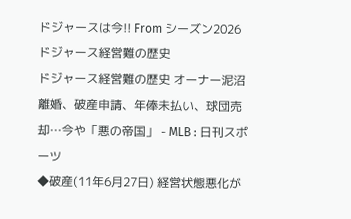ドジャースは今!! From シーズン2026
ドジャース経営難の歴史
ドジャース経営難の歴史 オーナー泥沼離婚、破産申請、年俸未払い、球団売却…今や「悪の帝国」 - MLB : 日刊スポーツ
◆破産(11年6月27日) 経営状態悪化が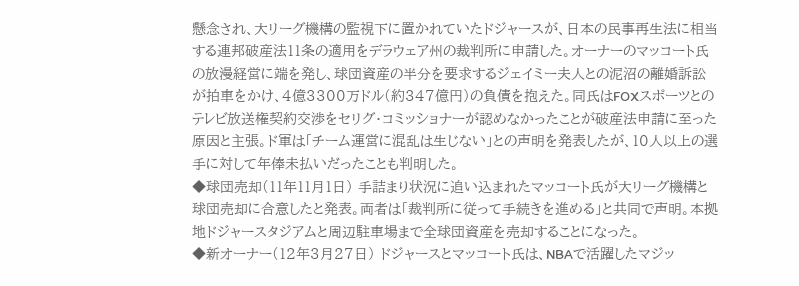懸念され、大リーグ機構の監視下に置かれていたドジャースが、日本の民事再生法に相当する連邦破産法11条の適用をデラウェア州の裁判所に申請した。オーナーのマッコート氏の放漫経営に端を発し、球団資産の半分を要求するジェイミー夫人との泥沼の離婚訴訟が拍車をかけ、4億3300万ドル(約347億円)の負債を抱えた。同氏はFOXスポーツとのテレビ放送権契約交渉をセリグ・コミッショナーが認めなかったことが破産法申請に至った原因と主張。ド軍は「チーム運営に混乱は生じない」との声明を発表したが、10人以上の選手に対して年俸未払いだったことも判明した。
◆球団売却(11年11月1日) 手詰まり状況に追い込まれたマッコート氏が大リーグ機構と球団売却に合意したと発表。両者は「裁判所に従って手続きを進める」と共同で声明。本拠地ドジャースタジアムと周辺駐車場まで全球団資産を売却することになった。
◆新オーナー(12年3月27日) ドジャースとマッコート氏は、NBAで活躍したマジッ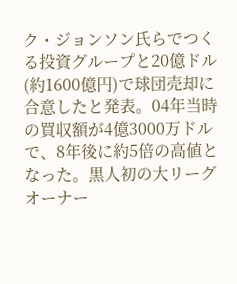ク・ジョンソン氏らでつくる投資グループと20億ドル(約1600億円)で球団売却に合意したと発表。04年当時の買収額が4億3000万ドルで、8年後に約5倍の高値となった。黒人初の大リーグオーナー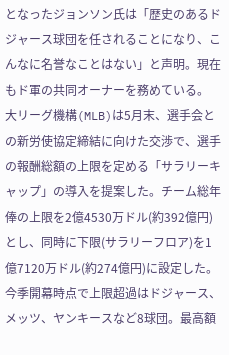となったジョンソン氏は「歴史のあるドジャース球団を任されることになり、こんなに名誉なことはない」と声明。現在もド軍の共同オーナーを務めている。
大リーグ機構(MLB)は5月末、選手会との新労使協定締結に向けた交渉で、選手の報酬総額の上限を定める「サラリーキャップ」の導入を提案した。チーム総年俸の上限を2億4530万ドル(約392億円)とし、同時に下限(サラリーフロア)を1億7120万ドル(約274億円)に設定した。
今季開幕時点で上限超過はドジャース、メッツ、ヤンキースなど8球団。最高額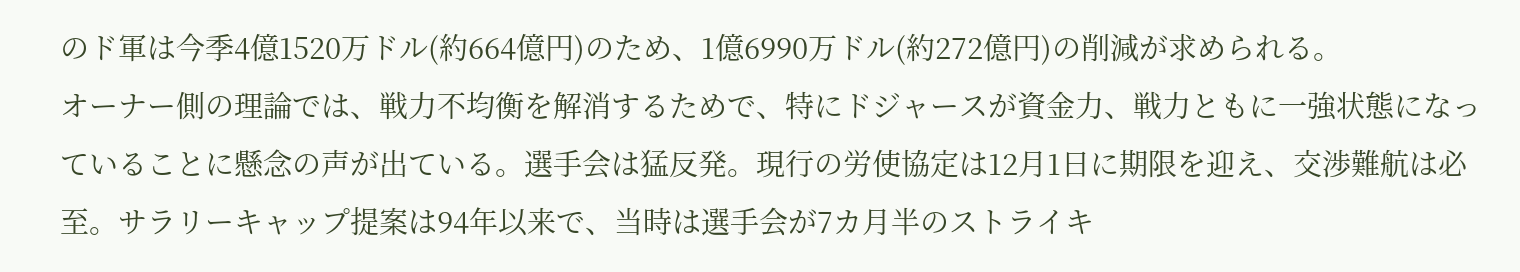のド軍は今季4億1520万ドル(約664億円)のため、1億6990万ドル(約272億円)の削減が求められる。
オーナー側の理論では、戦力不均衡を解消するためで、特にドジャースが資金力、戦力ともに一強状態になっていることに懸念の声が出ている。選手会は猛反発。現行の労使協定は12月1日に期限を迎え、交渉難航は必至。サラリーキャップ提案は94年以来で、当時は選手会が7カ月半のストライキ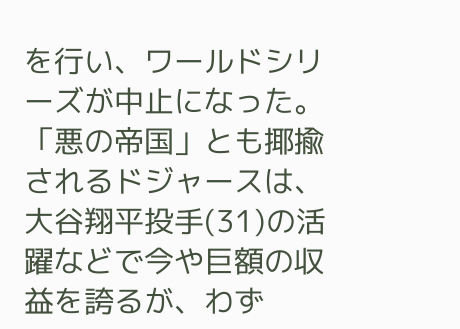を行い、ワールドシリーズが中止になった。
「悪の帝国」とも揶揄されるドジャースは、大谷翔平投手(31)の活躍などで今や巨額の収益を誇るが、わず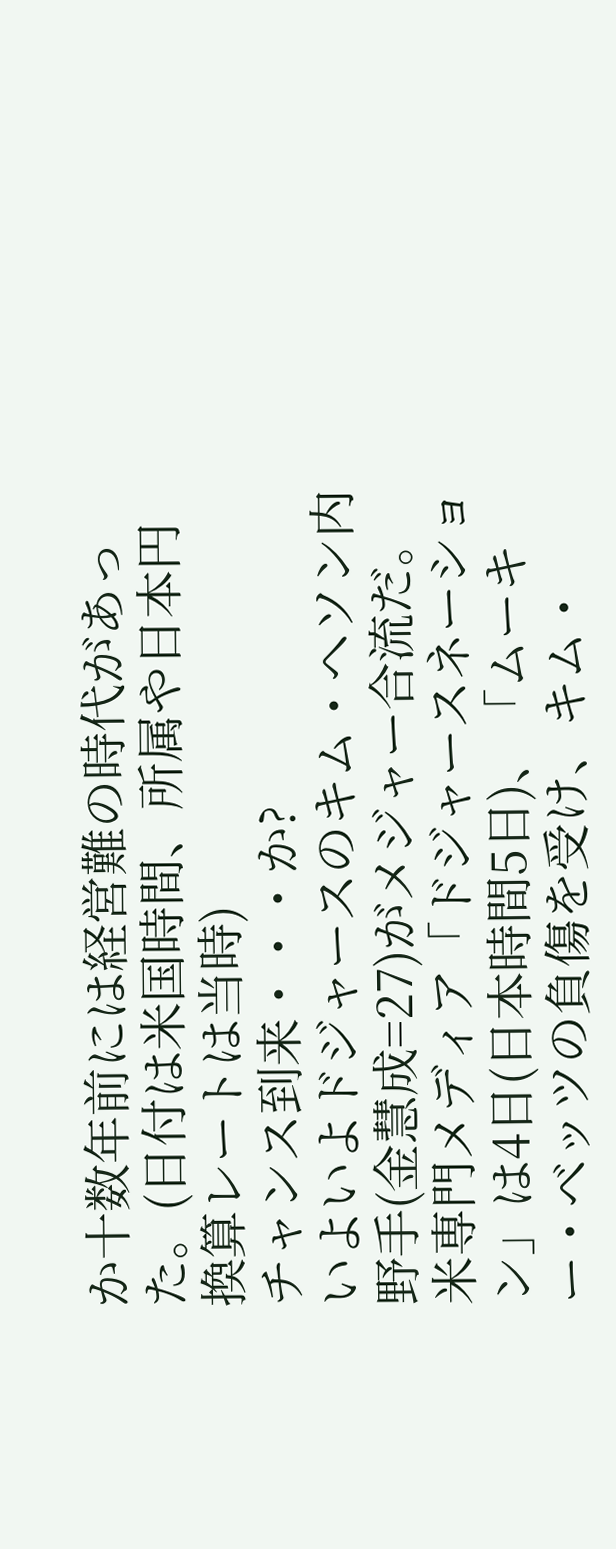か十数年前には経営難の時代があった。(日付は米国時間、所属や日本円換算レートは当時)
チャンス到来・・・か?
いよいよドジャースのキム・ヘソン内野手(金慧成=27)がメジャー合流だ。米専門メディア「ドジャースネーション」は4日(日本時間5日)、「ムーキー・ベッツの負傷を受け、キム・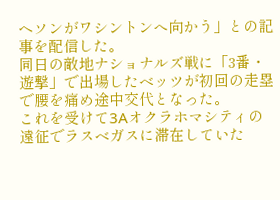ヘソンがワシントンへ向かう」との記事を配信した。
同日の敵地ナショナルズ戦に「3番・遊撃」で出場したベッツが初回の走塁で腰を痛め途中交代となった。
これを受けて3Aオクラホマシティの遠征でラスベガスに滞在していた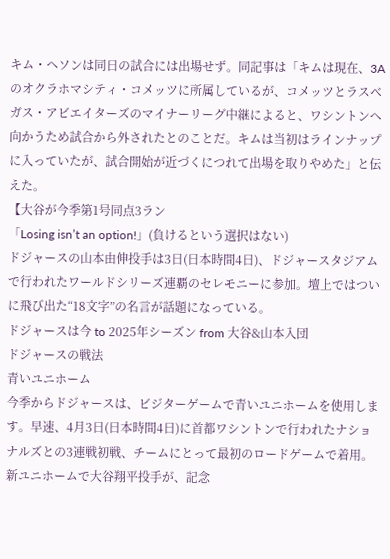キム・ヘソンは同日の試合には出場せず。同記事は「キムは現在、3Aのオクラホマシティ・コメッツに所属しているが、コメッツとラスベガス・アビエイターズのマイナーリーグ中継によると、ワシントンへ向かうため試合から外されたとのことだ。キムは当初はラインナップに入っていたが、試合開始が近づくにつれて出場を取りやめた」と伝えた。
【大谷が今季第1号同点3ラン
「Losing isn’t an option!」(負けるという選択はない)
ドジャースの山本由伸投手は3日(日本時間4日)、ドジャースタジアムで行われたワールドシリーズ連覇のセレモニーに参加。壇上ではついに飛び出た“18文字”の名言が話題になっている。
ドジャースは今 to 2025年シーズン from 大谷&山本入団
ドジャースの戦法
青いユニホーム
今季からドジャースは、ビジターゲームで青いユニホームを使用します。早速、4月3日(日本時間4日)に首都ワシントンで行われたナショナルズとの3連戦初戦、チームにとって最初のロードゲームで着用。新ユニホームで大谷翔平投手が、記念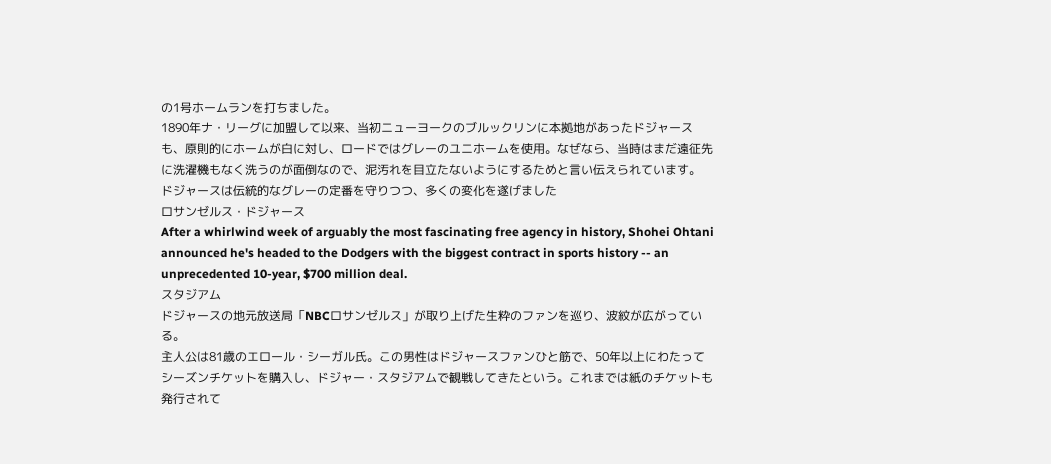の1号ホームランを打ちました。
1890年ナ・リーグに加盟して以来、当初ニューヨークのブルックリンに本拠地があったドジャースも、原則的にホームが白に対し、ロードではグレーのユニホームを使用。なぜなら、当時はまだ遠征先に洗濯機もなく洗うのが面倒なので、泥汚れを目立たないようにするためと言い伝えられています。
ドジャースは伝統的なグレーの定番を守りつつ、多くの変化を遂げました
ロサンゼルス・ドジャース
After a whirlwind week of arguably the most fascinating free agency in history, Shohei Ohtani announced he's headed to the Dodgers with the biggest contract in sports history -- an unprecedented 10-year, $700 million deal.
スタジアム
ドジャースの地元放送局「NBCロサンゼルス」が取り上げた生粋のファンを巡り、波紋が広がっている。
主人公は81歳のエロール・シーガル氏。この男性はドジャースファンひと筋で、50年以上にわたってシーズンチケットを購入し、ドジャー・スタジアムで観戦してきたという。これまでは紙のチケットも発行されて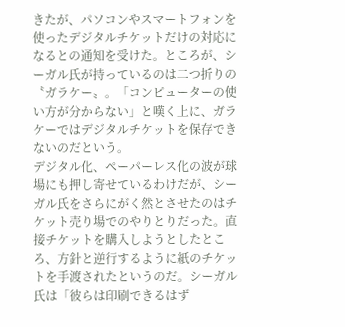きたが、パソコンやスマートフォンを使ったデジタルチケットだけの対応になるとの通知を受けた。ところが、シーガル氏が持っているのは二つ折りの〝ガラケー〟。「コンピューターの使い方が分からない」と嘆く上に、ガラケーではデジタルチケットを保存できないのだという。
デジタル化、ペーパーレス化の波が球場にも押し寄せているわけだが、シーガル氏をさらにがく然とさせたのはチケット売り場でのやりとりだった。直接チケットを購入しようとしたところ、方針と逆行するように紙のチケットを手渡されたというのだ。シーガル氏は「彼らは印刷できるはず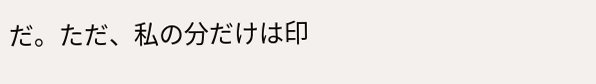だ。ただ、私の分だけは印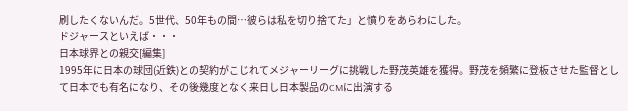刷したくないんだ。5世代、50年もの間…彼らは私を切り捨てた」と憤りをあらわにした。
ドジャースといえば・・・
日本球界との親交[編集]
1995年に日本の球団(近鉄)との契約がこじれてメジャーリーグに挑戦した野茂英雄を獲得。野茂を頻繁に登板させた監督として日本でも有名になり、その後幾度となく来日し日本製品のCMに出演する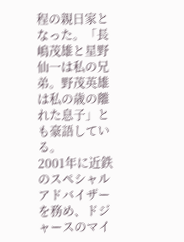程の親日家となった。「長嶋茂雄と星野仙一は私の兄弟。野茂英雄は私の歳の離れた息子」とも豪語している。
2001年に近鉄のスペシャルアドバイザーを務め、ドジャースのマイ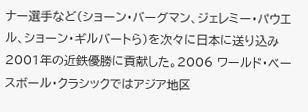ナー選手など(ショーン・バーグマン、ジェレミー・パウエル、ショーン・ギルバートら)を次々に日本に送り込み2001年の近鉄優勝に貢献した。2006 ワールド・ベースボール・クラシックではアジア地区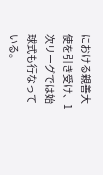における親善大使を引き受け、1次リーグでは始球式も行なっている。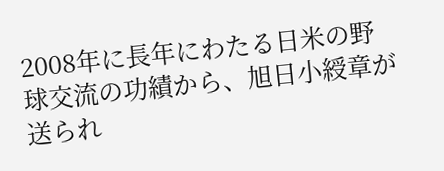2008年に長年にわたる日米の野球交流の功績から、旭日小綬章が送られ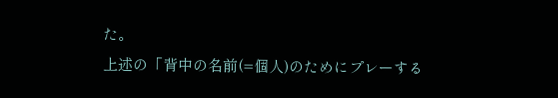た。
上述の「背中の名前(=個人)のためにプレーする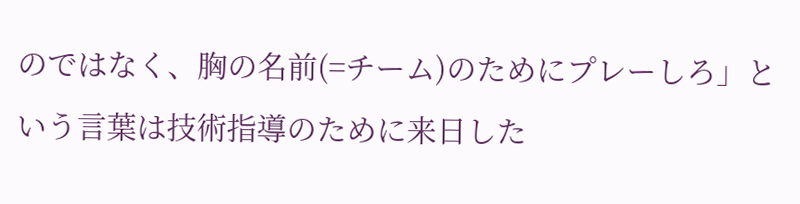のではなく、胸の名前(=チーム)のためにプレーしろ」という言葉は技術指導のために来日した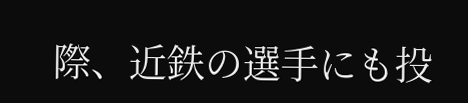際、近鉄の選手にも投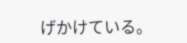げかけている。